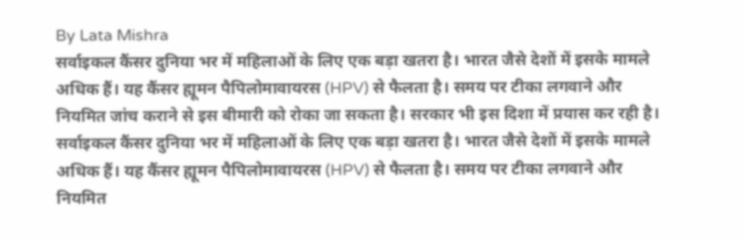By Lata Mishra
सर्वाइकल कैंसर दुनिया भर में महिलाओं के लिए एक बड़ा खतरा है। भारत जैसे देशों में इसके मामले अधिक हैं। यह कैंसर ह्यूमन पैपिलोमावायरस (HPV) से फैलता है। समय पर टीका लगवाने और नियमित जांच कराने से इस बीमारी को रोका जा सकता है। सरकार भी इस दिशा में प्रयास कर रही है।
सर्वाइकल कैंसर दुनिया भर में महिलाओं के लिए एक बड़ा खतरा है। भारत जैसे देशों में इसके मामले अधिक हैं। यह कैंसर ह्यूमन पैपिलोमावायरस (HPV) से फैलता है। समय पर टीका लगवाने और नियमित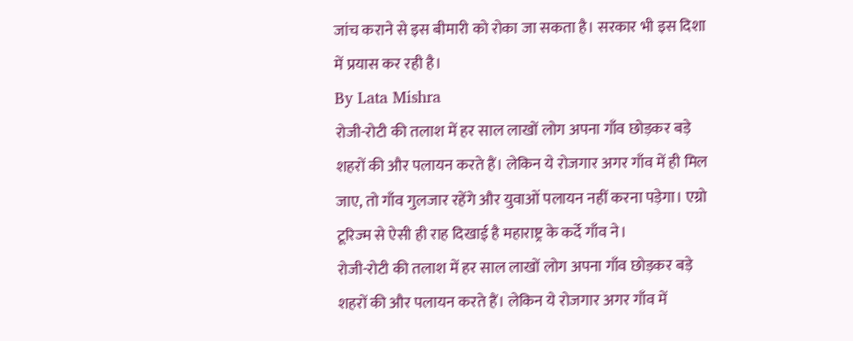जांच कराने से इस बीमारी को रोका जा सकता है। सरकार भी इस दिशा में प्रयास कर रही है।
By Lata Mishra
रोजी-रोटी की तलाश में हर साल लाखों लोग अपना गाँव छोड़कर बड़े शहरों की और पलायन करते हैं। लेकिन ये रोजगार अगर गाँव में ही मिल जाए, तो गाँव गुलजार रहेंगे और युवाओं पलायन नहीं करना पड़ेगा। एग्रो टूरिज्म से ऐसी ही राह दिखाई है महाराष्ट्र के कर्दे गाँव ने।
रोजी-रोटी की तलाश में हर साल लाखों लोग अपना गाँव छोड़कर बड़े शहरों की और पलायन करते हैं। लेकिन ये रोजगार अगर गाँव में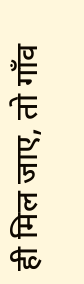ही मिल जाए, तो गाँव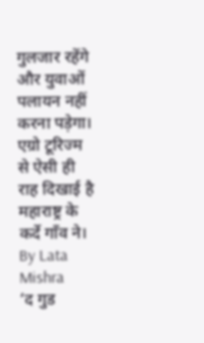गुलजार रहेंगे और युवाओं पलायन नहीं करना पड़ेगा। एग्रो टूरिज्म से ऐसी ही राह दिखाई है महाराष्ट्र के कर्दे गाँव ने।
By Lata Mishra
‘द गुड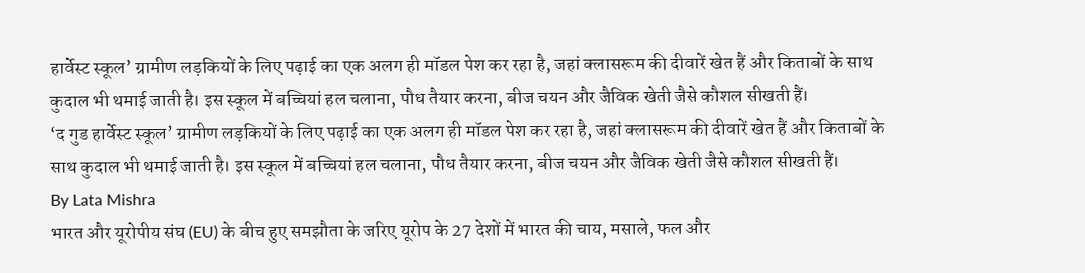हार्वेस्ट स्कूल’ ग्रामीण लड़कियों के लिए पढ़ाई का एक अलग ही मॉडल पेश कर रहा है, जहां क्लासरूम की दीवारें खेत हैं और किताबों के साथ कुदाल भी थमाई जाती है। इस स्कूल में बच्चियां हल चलाना, पौध तैयार करना, बीज चयन और जैविक खेती जैसे कौशल सीखती हैं।
‘द गुड हार्वेस्ट स्कूल’ ग्रामीण लड़कियों के लिए पढ़ाई का एक अलग ही मॉडल पेश कर रहा है, जहां क्लासरूम की दीवारें खेत हैं और किताबों के साथ कुदाल भी थमाई जाती है। इस स्कूल में बच्चियां हल चलाना, पौध तैयार करना, बीज चयन और जैविक खेती जैसे कौशल सीखती हैं।
By Lata Mishra
भारत और यूरोपीय संघ (EU) के बीच हुए समझौता के जरिए यूरोप के 27 देशों में भारत की चाय, मसाले, फल और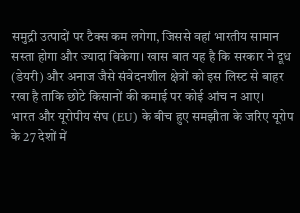समुद्री उत्पादों पर टैक्स कम लगेगा, जिससे वहां भारतीय सामान सस्ता होगा और ज्यादा बिकेगा। खास बात यह है कि सरकार ने दूध (डेयरी) और अनाज जैसे संवेदनशील क्षेत्रों को इस लिस्ट से बाहर रखा है ताकि छोटे किसानों की कमाई पर कोई आंच न आए।
भारत और यूरोपीय संघ (EU) के बीच हुए समझौता के जरिए यूरोप के 27 देशों में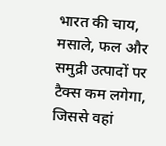भारत की चाय, मसाले, फल और समुद्री उत्पादों पर टैक्स कम लगेगा, जिससे वहां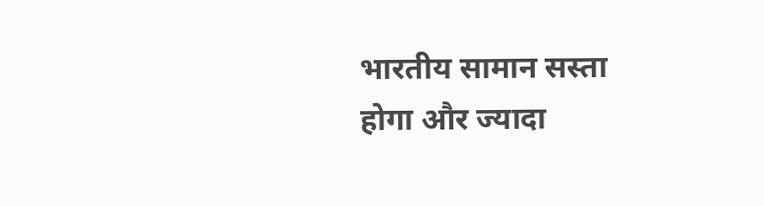भारतीय सामान सस्ता होगा और ज्यादा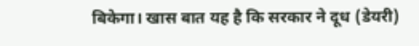बिकेगा। खास बात यह है कि सरकार ने दूध (डेयरी)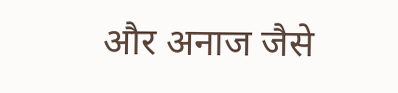और अनाज जैसे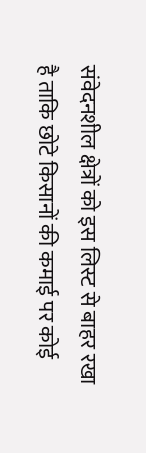संवेदनशील क्षेत्रों को इस लिस्ट से बाहर रखा है ताकि छोटे किसानों की कमाई पर कोई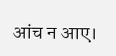आंच न आए।